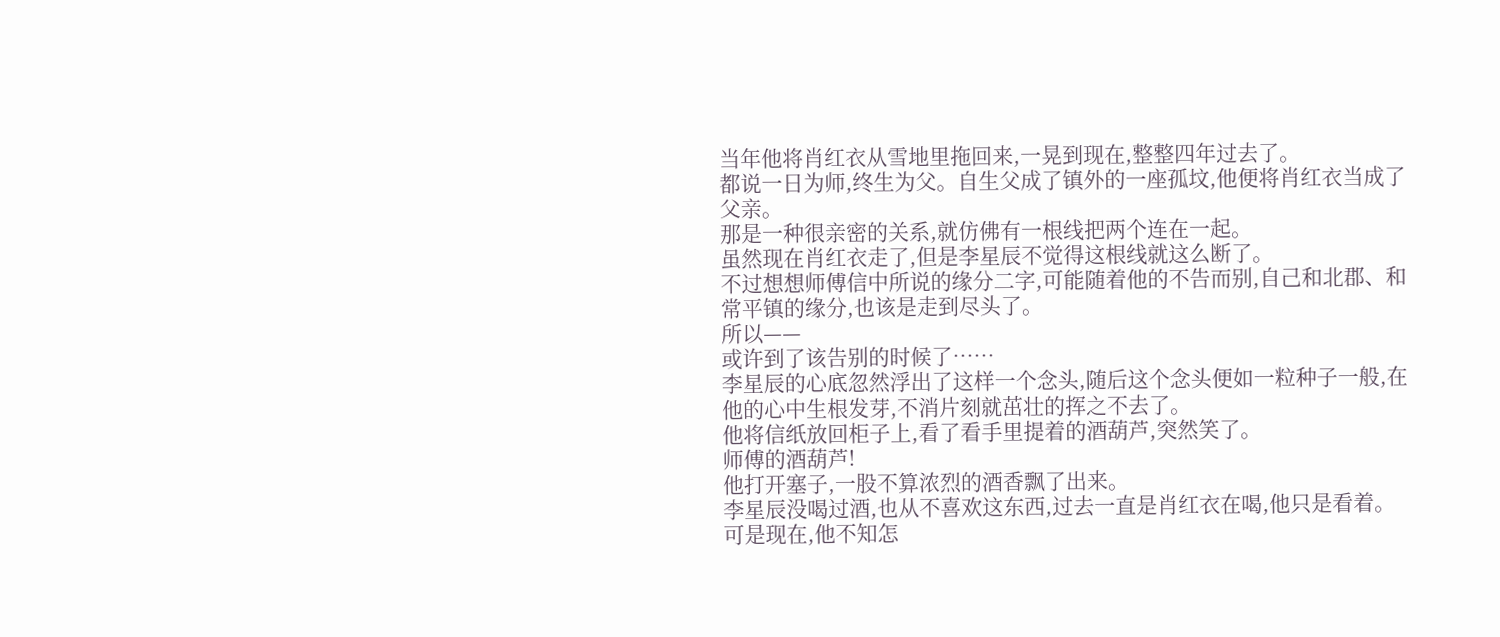当年他将肖红衣从雪地里拖回来,一晃到现在,整整四年过去了。
都说一日为师,终生为父。自生父成了镇外的一座孤坟,他便将肖红衣当成了父亲。
那是一种很亲密的关系,就仿佛有一根线把两个连在一起。
虽然现在肖红衣走了,但是李星辰不觉得这根线就这么断了。
不过想想师傅信中所说的缘分二字,可能随着他的不告而别,自己和北郡、和常平镇的缘分,也该是走到尽头了。
所以——
或许到了该告别的时候了……
李星辰的心底忽然浮出了这样一个念头,随后这个念头便如一粒种子一般,在他的心中生根发芽,不消片刻就茁壮的挥之不去了。
他将信纸放回柜子上,看了看手里提着的酒葫芦,突然笑了。
师傅的酒葫芦!
他打开塞子,一股不算浓烈的酒香飘了出来。
李星辰没喝过酒,也从不喜欢这东西,过去一直是肖红衣在喝,他只是看着。可是现在,他不知怎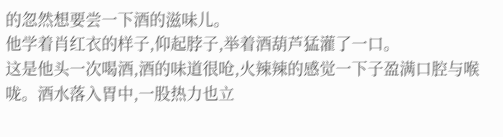的忽然想要尝一下酒的滋味儿。
他学着肖红衣的样子,仰起脖子,举着酒葫芦猛灌了一口。
这是他头一次喝酒,酒的味道很呛,火辣辣的感觉一下子盈满口腔与喉咙。酒水落入胃中,一股热力也立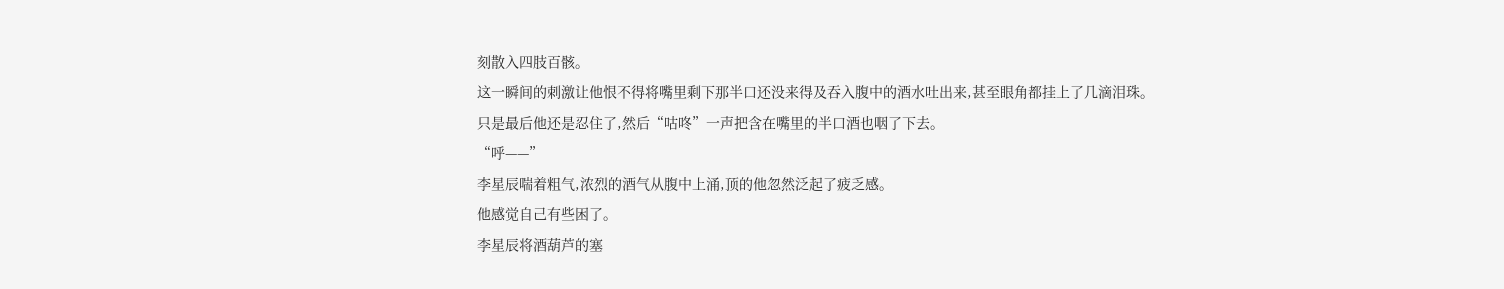刻散入四肢百骸。
这一瞬间的刺激让他恨不得将嘴里剩下那半口还没来得及吞入腹中的酒水吐出来,甚至眼角都挂上了几滴泪珠。
只是最后他还是忍住了,然后“咕咚”一声把含在嘴里的半口酒也咽了下去。
“呼——”
李星辰喘着粗气,浓烈的酒气从腹中上涌,顶的他忽然泛起了疲乏感。
他感觉自己有些困了。
李星辰将酒葫芦的塞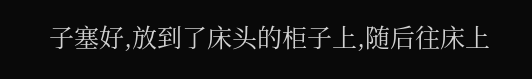子塞好,放到了床头的柜子上,随后往床上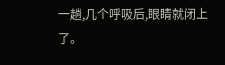一趟,几个呼吸后,眼睛就闭上了。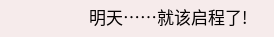明天……就该启程了!